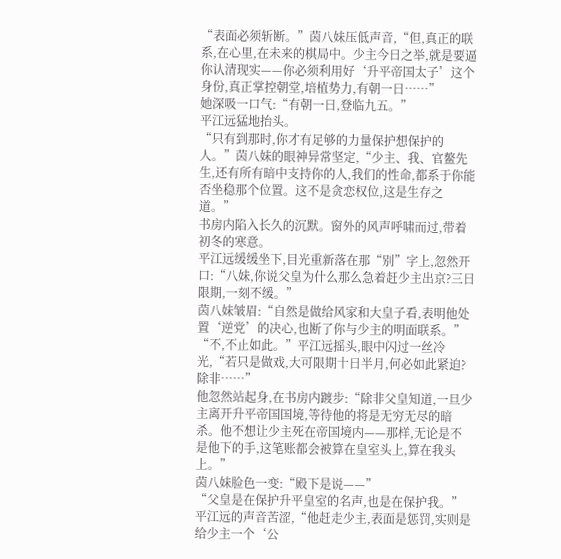“表面必须斩断。”茵八妹压低声音,“但,真正的联系,在心里,在未来的棋局中。少主今日之举,就是要逼你认清现实——你必须利用好‘升平帝国太子’这个身份,真正掌控朝堂,培植势力,有朝一日……”
她深吸一口气:“有朝一日,登临九五。”
平江远猛地抬头。
“只有到那时,你才有足够的力量保护想保护的人。”茵八妹的眼神异常坚定,“少主、我、官鳌先生,还有所有暗中支持你的人,我们的性命,都系于你能否坐稳那个位置。这不是贪恋权位,这是生存之道。”
书房内陷入长久的沉默。窗外的风声呼啸而过,带着初冬的寒意。
平江远缓缓坐下,目光重新落在那“别”字上,忽然开口:“八妹,你说父皇为什么那么急着赶少主出京?三日限期,一刻不缓。”
茵八妹皱眉:“自然是做给风家和大皇子看,表明他处置‘逆党’的决心,也断了你与少主的明面联系。”
“不,不止如此。”平江远摇头,眼中闪过一丝冷光,“若只是做戏,大可限期十日半月,何必如此紧迫?除非……”
他忽然站起身,在书房内踱步:“除非父皇知道,一旦少主离开升平帝国国境,等待他的将是无穷无尽的暗杀。他不想让少主死在帝国境内——那样,无论是不是他下的手,这笔账都会被算在皇室头上,算在我头上。”
茵八妹脸色一变:“殿下是说——”
“父皇是在保护升平皇室的名声,也是在保护我。”平江远的声音苦涩,“他赶走少主,表面是惩罚,实则是给少主一个‘公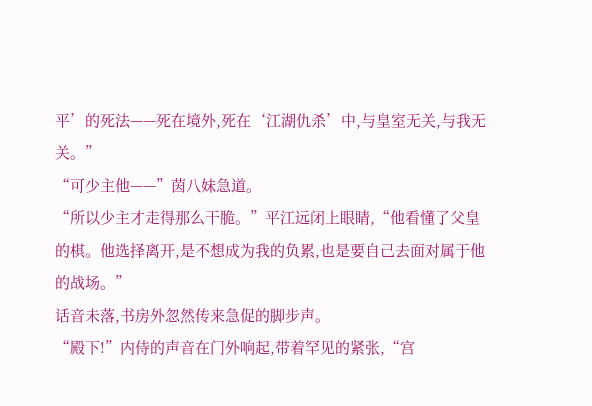平’的死法——死在境外,死在‘江湖仇杀’中,与皇室无关,与我无关。”
“可少主他——”茵八妹急道。
“所以少主才走得那么干脆。”平江远闭上眼睛,“他看懂了父皇的棋。他选择离开,是不想成为我的负累,也是要自己去面对属于他的战场。”
话音未落,书房外忽然传来急促的脚步声。
“殿下!”内侍的声音在门外响起,带着罕见的紧张,“宫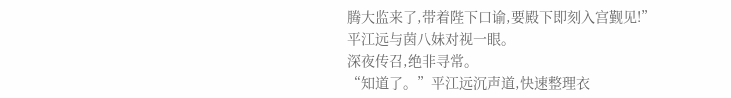腾大监来了,带着陛下口谕,要殿下即刻入宫觐见!”
平江远与茵八妹对视一眼。
深夜传召,绝非寻常。
“知道了。”平江远沉声道,快速整理衣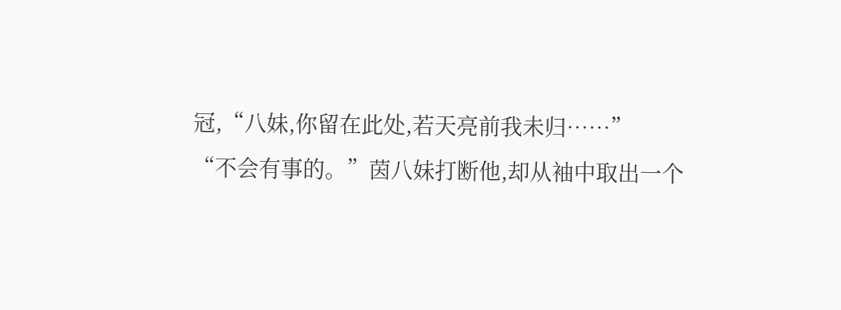冠,“八妹,你留在此处,若天亮前我未归……”
“不会有事的。”茵八妹打断他,却从袖中取出一个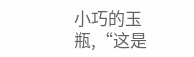小巧的玉瓶,“这是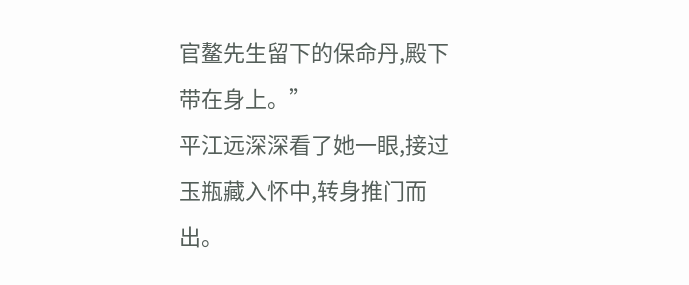官鳌先生留下的保命丹,殿下带在身上。”
平江远深深看了她一眼,接过玉瓶藏入怀中,转身推门而出。